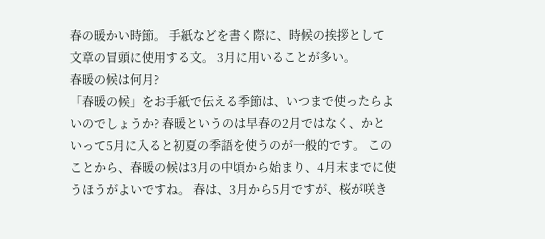春の暖かい時節。 手紙などを書く際に、時候の挨拶として文章の冒頭に使用する文。 3月に用いることが多い。
春暖の候は何月?
「春暖の候」をお手紙で伝える季節は、いつまで使ったらよいのでしょうか? 春暖というのは早春の2月ではなく、かといって5月に入ると初夏の季語を使うのが一般的です。 このことから、春暖の候は3月の中頃から始まり、4月末までに使うほうがよいですね。 春は、3月から5月ですが、桜が咲き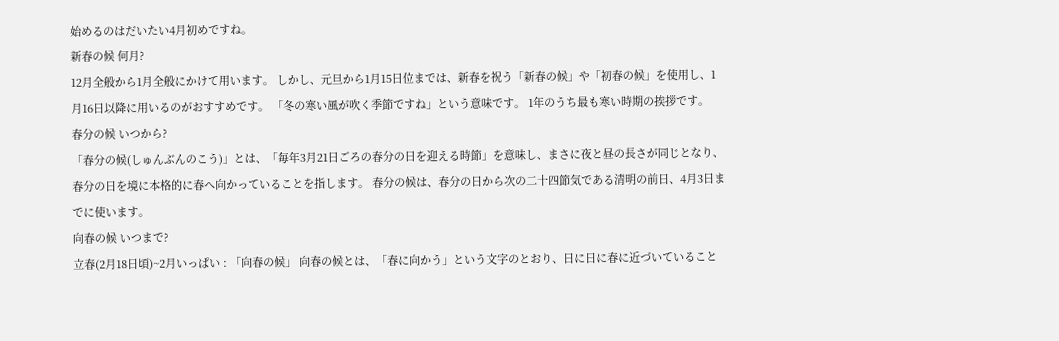始めるのはだいたい4月初めですね。
新春の候 何月?
12月全般から1月全般にかけて用います。 しかし、元旦から1月15日位までは、新春を祝う「新春の候」や「初春の候」を使用し、1月16日以降に用いるのがおすすめです。 「冬の寒い風が吹く季節ですね」という意味です。 1年のうち最も寒い時期の挨拶です。
春分の候 いつから?
「春分の候(しゅんぶんのこう)」とは、「毎年3月21日ごろの春分の日を迎える時節」を意味し、まさに夜と昼の長さが同じとなり、春分の日を境に本格的に春へ向かっていることを指します。 春分の候は、春分の日から次の二十四節気である清明の前日、4月3日までに使います。
向春の候 いつまで?
立春(2月18日頃)~2月いっぱい : 「向春の候」 向春の候とは、「春に向かう」という文字のとおり、日に日に春に近づいていること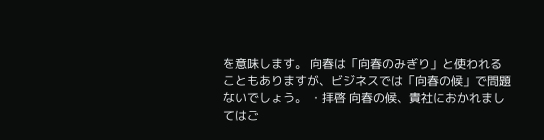を意味します。 向春は「向春のみぎり」と使われることもありますが、ビジネスでは「向春の候」で問題ないでしょう。 ・拝啓 向春の候、貴社におかれましてはご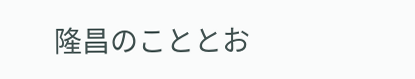隆昌のこととお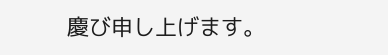慶び申し上げます。